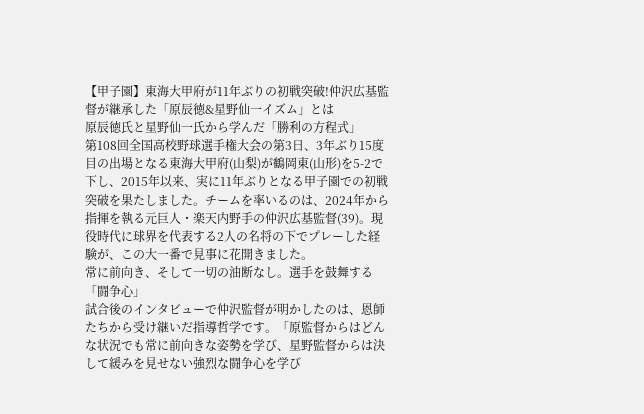【甲子園】東海大甲府が11年ぶりの初戦突破!仲沢広基監督が継承した「原辰徳&星野仙一イズム」とは
原辰徳氏と星野仙一氏から学んだ「勝利の方程式」
第108回全国高校野球選手権大会の第3日、3年ぶり15度目の出場となる東海大甲府(山梨)が鶴岡東(山形)を5-2で下し、2015年以来、実に11年ぶりとなる甲子園での初戦突破を果たしました。チームを率いるのは、2024年から指揮を執る元巨人・楽天内野手の仲沢広基監督(39)。現役時代に球界を代表する2人の名将の下でプレーした経験が、この大一番で見事に花開きました。
常に前向き、そして一切の油断なし。選手を鼓舞する「闘争心」
試合後のインタビューで仲沢監督が明かしたのは、恩師たちから受け継いだ指導哲学です。「原監督からはどんな状況でも常に前向きな姿勢を学び、星野監督からは決して緩みを見せない強烈な闘争心を学び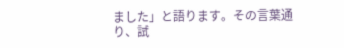ました」と語ります。その言葉通り、試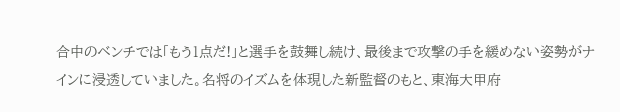合中のベンチでは「もう1点だ!」と選手を鼓舞し続け、最後まで攻撃の手を緩めない姿勢がナインに浸透していました。名将のイズムを体現した新監督のもと、東海大甲府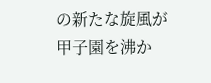の新たな旋風が甲子園を沸か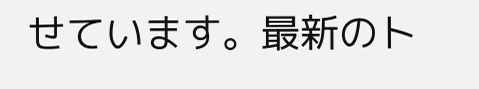せています。最新のト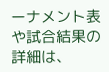ーナメント表や試合結果の詳細は、